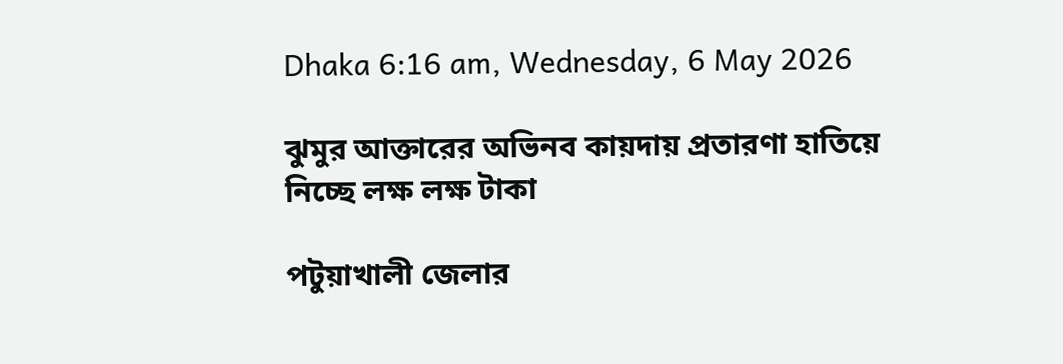Dhaka 6:16 am, Wednesday, 6 May 2026

ঝুমুর আক্তারের অভিনব কায়দায় প্রতারণা হাতিয়ে নিচ্ছে লক্ষ লক্ষ টাকা

পটুয়াখালী জেলার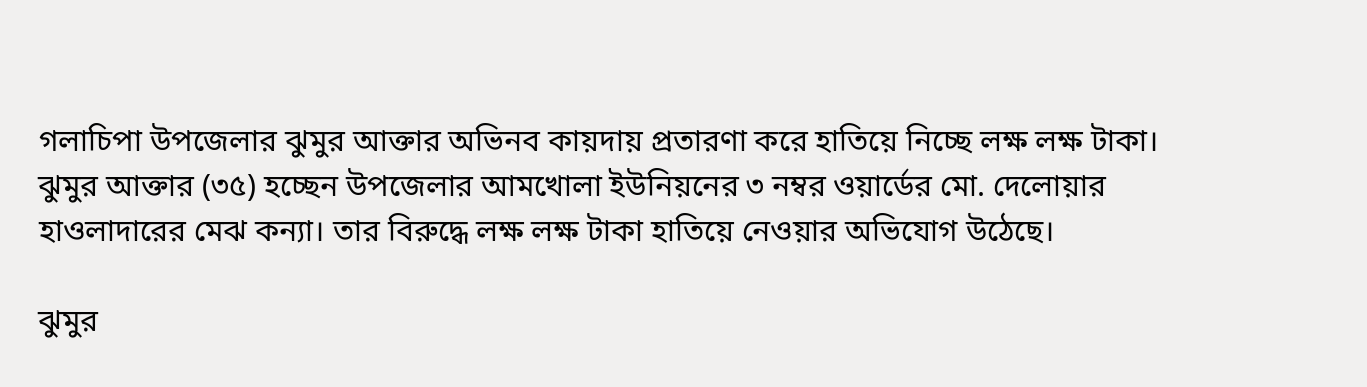গলাচিপা উপজেলার ঝুমুর আক্তার অভিনব কায়দায় প্রতারণা করে হাতিয়ে নিচ্ছে লক্ষ লক্ষ টাকা। ঝুমুর আক্তার (৩৫) হচ্ছেন উপজেলার আমখোলা ইউনিয়নের ৩ নম্বর ওয়ার্ডের মো. দেলোয়ার হাওলাদারের মেঝ কন্যা। তার বিরুদ্ধে লক্ষ লক্ষ টাকা হাতিয়ে নেওয়ার অভিযোগ উঠেছে।

ঝুমুর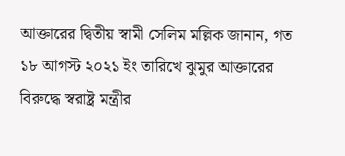আক্তারের দ্বিতীয় স্বামী সেলিম মল্লিক জানান, গত ১৮ আগস্ট ২০২১ ইং তারিখে ঝুমুর আক্তারের বিরুদ্ধে স্বরাষ্ট্র মন্ত্রীর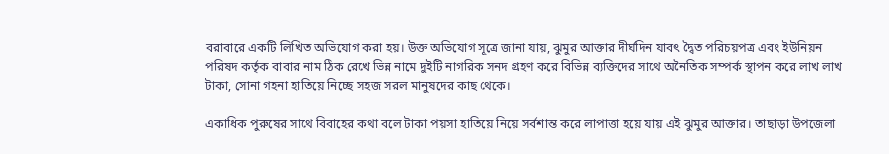বরাবারে একটি লিখিত অভিযোগ করা হয়। উক্ত অভিযোগ সূত্রে জানা যায়, ঝুমুর আক্তার দীর্ঘদিন যাবৎ দ্বৈত পরিচয়পত্র এবং ইউনিয়ন পরিষদ কর্তৃক বাবার নাম ঠিক রেখে ভিন্ন নামে দুইটি নাগরিক সনদ গ্রহণ করে বিভিন্ন ব্যক্তিদের সাথে অনৈতিক সম্পর্ক স্থাপন করে লাখ লাখ টাকা, সোনা গহনা হাতিয়ে নিচ্ছে সহজ সরল মানুষদের কাছ থেকে।

একাধিক পুরুষের সাথে বিবাহের কথা বলে টাকা পয়সা হাতিয়ে নিয়ে সর্বশান্ত করে লাপাত্তা হয়ে যায় এই ঝুমুর আক্তার। তাছাড়া উপজেলা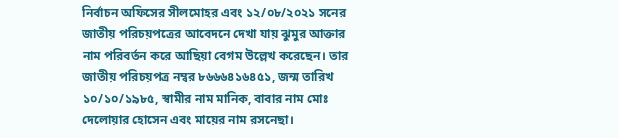নির্বাচন অফিসের সীলমোহর এবং ১২/০৮/২০২১ সনের জাতীয় পরিচয়পত্রের আবেদনে দেখা যায় ঝুমুর আক্তার নাম পরিবর্তন করে আছিয়া বেগম উল্লেখ করেছেন। তার জাতীয় পরিচয়পত্র নম্বর ৮৬৬৬৪১৬৪৫১, জন্ম তারিখ ১০/১০/১৯৮৫, স্বামীর নাম মানিক, বাবার নাম মোঃ দেলোয়ার হোসেন এবং মায়ের নাম রসনেছা।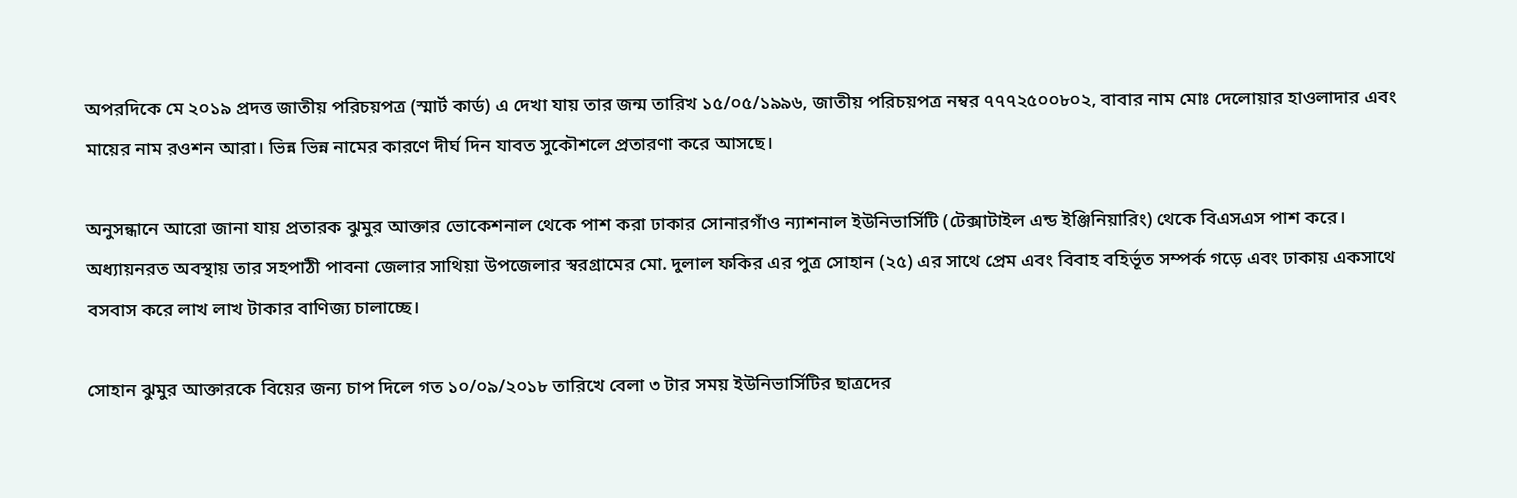অপরদিকে মে ২০১৯ প্রদত্ত জাতীয় পরিচয়পত্র (স্মার্ট কার্ড) এ দেখা যায় তার জন্ম তারিখ ১৫/০৫/১৯৯৬, জাতীয় পরিচয়পত্র নম্বর ৭৭৭২৫০০৮০২, বাবার নাম মোঃ দেলোয়ার হাওলাদার এবং মায়ের নাম রওশন আরা। ভিন্ন ভিন্ন নামের কারণে দীর্ঘ দিন যাবত সুকৌশলে প্রতারণা করে আসছে।

অনুসন্ধানে আরো জানা যায় প্রতারক ঝুমুর আক্তার ভোকেশনাল থেকে পাশ করা ঢাকার সোনারগাঁও ন্যাশনাল ইউনিভার্সিটি (টেক্সাটাইল এন্ড ইঞ্জিনিয়ারিং) থেকে বিএসএস পাশ করে। অধ্যায়নরত অবস্থায় তার সহপাঠী পাবনা জেলার সাথিয়া উপজেলার স্বরগ্রামের মো. দুলাল ফকির এর পুত্র সোহান (২৫) এর সাথে প্রেম এবং বিবাহ বহির্ভূত সম্পর্ক গড়ে এবং ঢাকায় একসাথে বসবাস করে লাখ লাখ টাকার বাণিজ্য চালাচ্ছে।

সোহান ঝুমুর আক্তারকে বিয়ের জন্য চাপ দিলে গত ১০/০৯/২০১৮ তারিখে বেলা ৩ টার সময় ইউনিভার্সিটির ছাত্রদের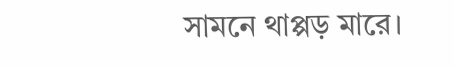সামনে থাপ্পড় মারে।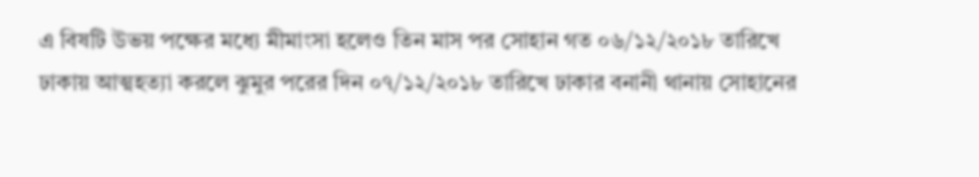এ বিষটি উভয় পক্ষের মধ্যে মীমাংসা হলেও তিন মাস পর সোহান গত ০৬/১২/২০১৮ তারিখে ঢাকায় আত্মহত্যা করলে ঝুমুর পরের দিন ০৭/১২/২০১৮ তারিখে ঢাকার বনানী থানায় সোহানের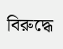বিরুদ্ধে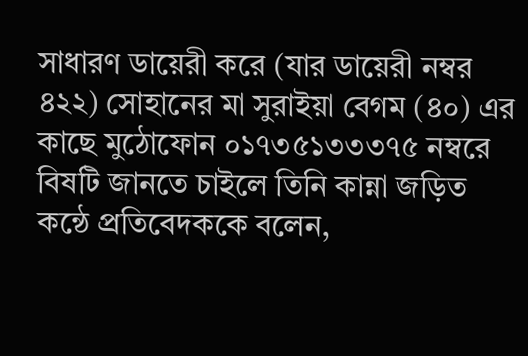সাধারণ ডায়েরী করে (যার ডায়েরী নম্বর ৪২২) সোহানের মা সুরাইয়া বেগম (৪০) এর কাছে মুঠোফোন ০১৭৩৫১৩৩৩৭৫ নম্বরে বিষটি জানতে চাইলে তিনি কান্না জড়িত কন্ঠে প্রতিবেদককে বলেন,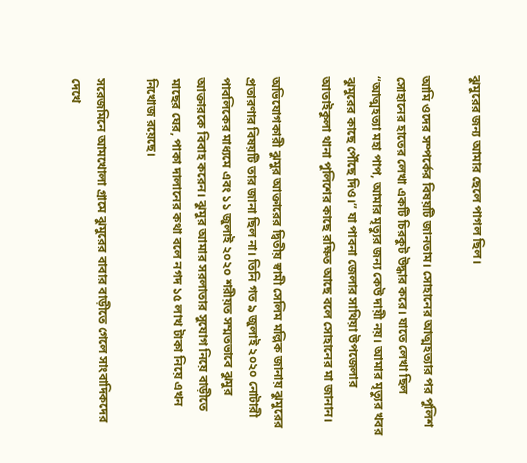ঝুমুরের জন্য আমার ছেলে পাগল ছিল।

আমি ওদের সম্পর্কের বিষয়টি জানতাম। সোহানের আত্মহত্যার পর পুলিশ সোহানের হাতের লেখা একটি চিরকুট উদ্ধার করে। যাতে লেখা ছিল “আত্মহত্যা মহা পাপ, আমার মৃত্যুর জন্য কেউ দায়ী নয়। আমার মৃত্যুর খবর ঝুমুরের কাছে পৌঁছে দিও।” যা পাবনা জেলার সাথিয়া উপজেলার আতাইকুলা থানা পুলিশের কাছে রক্ষিত আছে বলে সোহানের মা জানান।

অভিযোগকারী ঝুমুর আক্তারের দ্বিতীয় স্বামী সেলিম মল্লিক জানায় ঝুমুরের প্রতারণার বিষয়টি তার জানা ছিল না। তিনি গত ৯ জুলাই ২০২০ নোটারী পাবলিকের মাধ্যমে এবং ১১ জুলাই ২০২০ শরীয়ত সম্মতভাবে ঝুমুর আক্তারকে বিবাহ করেন। ঝুমুর আমার সরলাতার সুযোগ নিয়ে বাড়ীতে মাছের ঘের, পাকা দালানের কথা বলে নগদ ১৫ লাখ টাকা নিয়ে এখন নিখোজ রয়েছে।

সরেজমিনে আমখোলা গ্রামে ঝুমুরের বাবার বাড়ীতে গেলে সাংবাদিকদের দেখে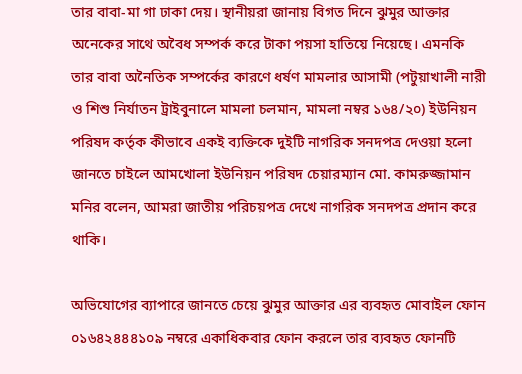তার বাবা-মা গা ঢাকা দেয়। স্থানীয়রা জানায় বিগত দিনে ঝুমুর আক্তার অনেকের সাথে অবৈধ সম্পর্ক করে টাকা পয়সা হাতিয়ে নিয়েছে। এমনকি তার বাবা অনৈতিক সম্পর্কের কারণে ধর্ষণ মামলার আসামী (পটুয়াখালী নারী ও শিশু নির্যাতন ট্রাইবুনালে মামলা চলমান, মামলা নম্বর ১৬৪/২০) ইউনিয়ন পরিষদ কর্তৃক কীভাবে একই ব্যক্তিকে দুইটি নাগরিক সনদপত্র দেওয়া হলো জানতে চাইলে আমখোলা ইউনিয়ন পরিষদ চেয়ারম্যান মো. কামরুজ্জামান মনির বলেন, আমরা জাতীয় পরিচয়পত্র দেখে নাগরিক সনদপত্র প্রদান করে থাকি।

অভিযোগের ব্যাপারে জানতে চেয়ে ঝুমুর আক্তার এর ব্যবহৃত মোবাইল ফোন ০১৬৪২৪৪৪১০৯ নম্বরে একাধিকবার ফোন করলে তার ব্যবহৃত ফোনটি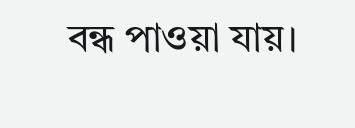বন্ধ পাওয়া যায়।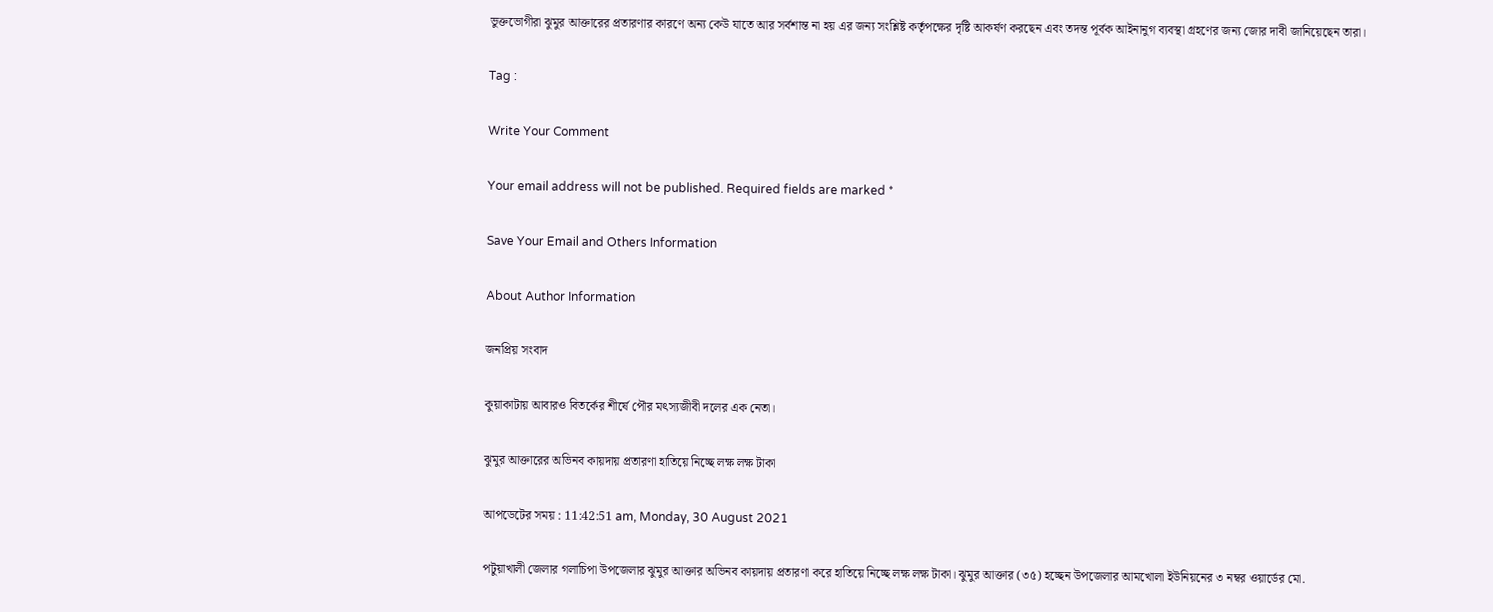ভুক্তভোগীরা ঝুমুর আক্তারের প্রতারণার কারণে অন্য কেউ যাতে আর সর্বশান্ত না হয় এর জন্য সংশ্লিষ্ট কর্তৃপক্ষের দৃষ্টি আকর্ষণ করছেন এবং তদন্ত পূর্বক আইনানুগ ব্যবস্থা গ্রহণের জন্য জোর দাবী জানিয়েছেন তারা।

Tag :

Write Your Comment

Your email address will not be published. Required fields are marked *

Save Your Email and Others Information

About Author Information

জনপ্রিয় সংবাদ

কুয়াকাটায় আবারও বিতর্কের শীর্ষে পৌর মৎস্যজীবী দলের এক নেতা।

ঝুমুর আক্তারের অভিনব কায়দায় প্রতারণা হাতিয়ে নিচ্ছে লক্ষ লক্ষ টাকা

আপডেটের সময় : 11:42:51 am, Monday, 30 August 2021

পটুয়াখালী জেলার গলাচিপা উপজেলার ঝুমুর আক্তার অভিনব কায়দায় প্রতারণা করে হাতিয়ে নিচ্ছে লক্ষ লক্ষ টাকা। ঝুমুর আক্তার (৩৫) হচ্ছেন উপজেলার আমখোলা ইউনিয়নের ৩ নম্বর ওয়ার্ডের মো.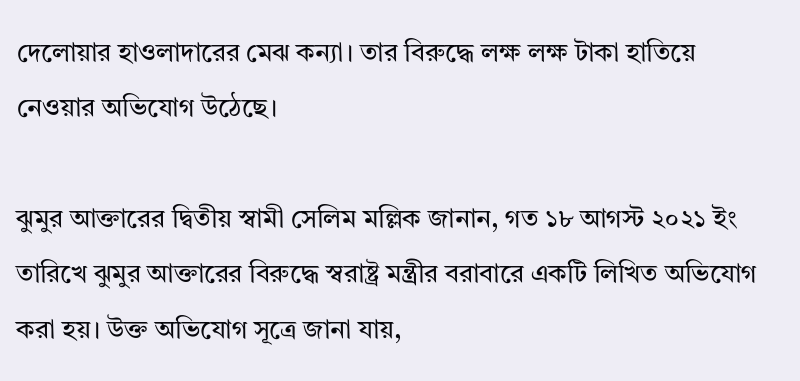দেলোয়ার হাওলাদারের মেঝ কন্যা। তার বিরুদ্ধে লক্ষ লক্ষ টাকা হাতিয়ে নেওয়ার অভিযোগ উঠেছে।

ঝুমুর আক্তারের দ্বিতীয় স্বামী সেলিম মল্লিক জানান, গত ১৮ আগস্ট ২০২১ ইং তারিখে ঝুমুর আক্তারের বিরুদ্ধে স্বরাষ্ট্র মন্ত্রীর বরাবারে একটি লিখিত অভিযোগ করা হয়। উক্ত অভিযোগ সূত্রে জানা যায়,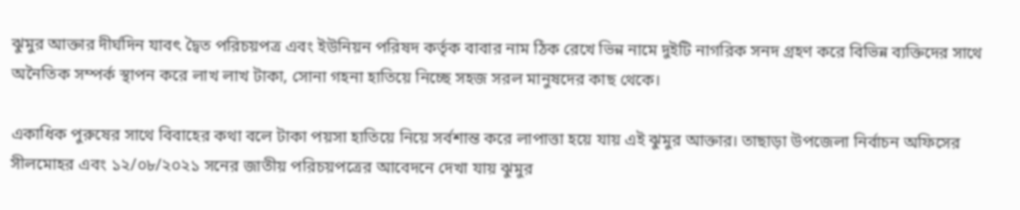ঝুমুর আক্তার দীর্ঘদিন যাবৎ দ্বৈত পরিচয়পত্র এবং ইউনিয়ন পরিষদ কর্তৃক বাবার নাম ঠিক রেখে ভিন্ন নামে দুইটি নাগরিক সনদ গ্রহণ করে বিভিন্ন ব্যক্তিদের সাথে অনৈতিক সম্পর্ক স্থাপন করে লাখ লাখ টাকা, সোনা গহনা হাতিয়ে নিচ্ছে সহজ সরল মানুষদের কাছ থেকে।

একাধিক পুরুষের সাথে বিবাহের কথা বলে টাকা পয়সা হাতিয়ে নিয়ে সর্বশান্ত করে লাপাত্তা হয়ে যায় এই ঝুমুর আক্তার। তাছাড়া উপজেলা নির্বাচন অফিসের সীলমোহর এবং ১২/০৮/২০২১ সনের জাতীয় পরিচয়পত্রের আবেদনে দেখা যায় ঝুমুর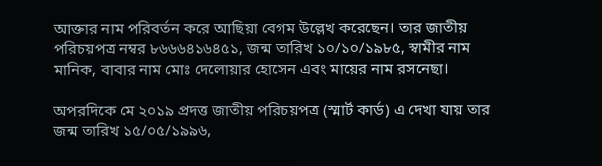আক্তার নাম পরিবর্তন করে আছিয়া বেগম উল্লেখ করেছেন। তার জাতীয় পরিচয়পত্র নম্বর ৮৬৬৬৪১৬৪৫১, জন্ম তারিখ ১০/১০/১৯৮৫, স্বামীর নাম মানিক, বাবার নাম মোঃ দেলোয়ার হোসেন এবং মায়ের নাম রসনেছা।

অপরদিকে মে ২০১৯ প্রদত্ত জাতীয় পরিচয়পত্র (স্মার্ট কার্ড) এ দেখা যায় তার জন্ম তারিখ ১৫/০৫/১৯৯৬,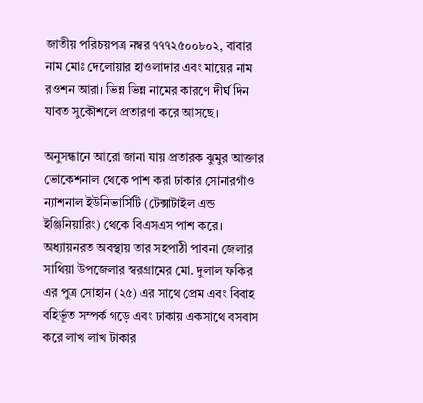জাতীয় পরিচয়পত্র নম্বর ৭৭৭২৫০০৮০২, বাবার নাম মোঃ দেলোয়ার হাওলাদার এবং মায়ের নাম রওশন আরা। ভিন্ন ভিন্ন নামের কারণে দীর্ঘ দিন যাবত সুকৌশলে প্রতারণা করে আসছে।

অনুসন্ধানে আরো জানা যায় প্রতারক ঝুমুর আক্তার ভোকেশনাল থেকে পাশ করা ঢাকার সোনারগাঁও ন্যাশনাল ইউনিভার্সিটি (টেক্সাটাইল এন্ড ইঞ্জিনিয়ারিং) থেকে বিএসএস পাশ করে। অধ্যায়নরত অবস্থায় তার সহপাঠী পাবনা জেলার সাথিয়া উপজেলার স্বরগ্রামের মো. দুলাল ফকির এর পুত্র সোহান (২৫) এর সাথে প্রেম এবং বিবাহ বহির্ভূত সম্পর্ক গড়ে এবং ঢাকায় একসাথে বসবাস করে লাখ লাখ টাকার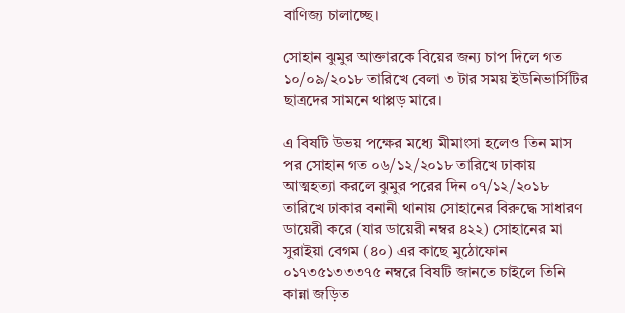বাণিজ্য চালাচ্ছে।

সোহান ঝুমুর আক্তারকে বিয়ের জন্য চাপ দিলে গত ১০/০৯/২০১৮ তারিখে বেলা ৩ টার সময় ইউনিভার্সিটির ছাত্রদের সামনে থাপ্পড় মারে।

এ বিষটি উভয় পক্ষের মধ্যে মীমাংসা হলেও তিন মাস পর সোহান গত ০৬/১২/২০১৮ তারিখে ঢাকায় আত্মহত্যা করলে ঝুমুর পরের দিন ০৭/১২/২০১৮ তারিখে ঢাকার বনানী থানায় সোহানের বিরুদ্ধে সাধারণ ডায়েরী করে (যার ডায়েরী নম্বর ৪২২) সোহানের মা সুরাইয়া বেগম (৪০) এর কাছে মুঠোফোন ০১৭৩৫১৩৩৩৭৫ নম্বরে বিষটি জানতে চাইলে তিনি কান্না জড়িত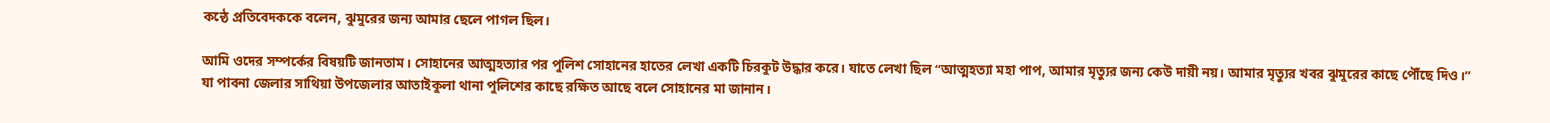কন্ঠে প্রতিবেদককে বলেন, ঝুমুরের জন্য আমার ছেলে পাগল ছিল।

আমি ওদের সম্পর্কের বিষয়টি জানতাম। সোহানের আত্মহত্যার পর পুলিশ সোহানের হাতের লেখা একটি চিরকুট উদ্ধার করে। যাতে লেখা ছিল “আত্মহত্যা মহা পাপ, আমার মৃত্যুর জন্য কেউ দায়ী নয়। আমার মৃত্যুর খবর ঝুমুরের কাছে পৌঁছে দিও।” যা পাবনা জেলার সাথিয়া উপজেলার আতাইকুলা থানা পুলিশের কাছে রক্ষিত আছে বলে সোহানের মা জানান।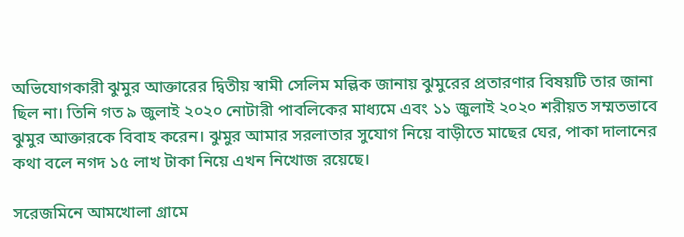অভিযোগকারী ঝুমুর আক্তারের দ্বিতীয় স্বামী সেলিম মল্লিক জানায় ঝুমুরের প্রতারণার বিষয়টি তার জানা ছিল না। তিনি গত ৯ জুলাই ২০২০ নোটারী পাবলিকের মাধ্যমে এবং ১১ জুলাই ২০২০ শরীয়ত সম্মতভাবে ঝুমুর আক্তারকে বিবাহ করেন। ঝুমুর আমার সরলাতার সুযোগ নিয়ে বাড়ীতে মাছের ঘের, পাকা দালানের কথা বলে নগদ ১৫ লাখ টাকা নিয়ে এখন নিখোজ রয়েছে।

সরেজমিনে আমখোলা গ্রামে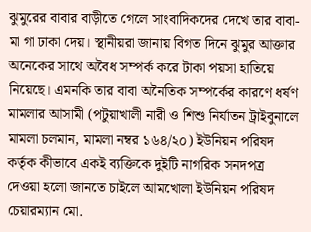ঝুমুরের বাবার বাড়ীতে গেলে সাংবাদিকদের দেখে তার বাবা-মা গা ঢাকা দেয়। স্থানীয়রা জানায় বিগত দিনে ঝুমুর আক্তার অনেকের সাথে অবৈধ সম্পর্ক করে টাকা পয়সা হাতিয়ে নিয়েছে। এমনকি তার বাবা অনৈতিক সম্পর্কের কারণে ধর্ষণ মামলার আসামী (পটুয়াখালী নারী ও শিশু নির্যাতন ট্রাইবুনালে মামলা চলমান, মামলা নম্বর ১৬৪/২০) ইউনিয়ন পরিষদ কর্তৃক কীভাবে একই ব্যক্তিকে দুইটি নাগরিক সনদপত্র দেওয়া হলো জানতে চাইলে আমখোলা ইউনিয়ন পরিষদ চেয়ারম্যান মো.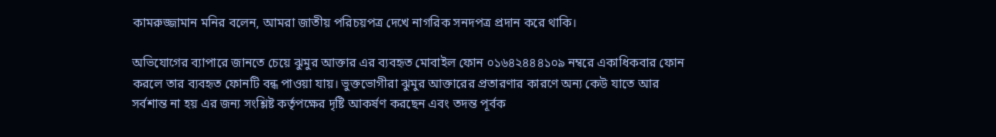কামরুজ্জামান মনির বলেন, আমরা জাতীয় পরিচয়পত্র দেখে নাগরিক সনদপত্র প্রদান করে থাকি।

অভিযোগের ব্যাপারে জানতে চেয়ে ঝুমুর আক্তার এর ব্যবহৃত মোবাইল ফোন ০১৬৪২৪৪৪১০৯ নম্বরে একাধিকবার ফোন করলে তার ব্যবহৃত ফোনটি বন্ধ পাওয়া যায়। ভুক্তভোগীরা ঝুমুর আক্তারের প্রতারণার কারণে অন্য কেউ যাতে আর সর্বশান্ত না হয় এর জন্য সংশ্লিষ্ট কর্তৃপক্ষের দৃষ্টি আকর্ষণ করছেন এবং তদন্ত পূর্বক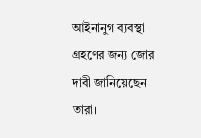আইনানুগ ব্যবস্থা গ্রহণের জন্য জোর দাবী জানিয়েছেন তারা।